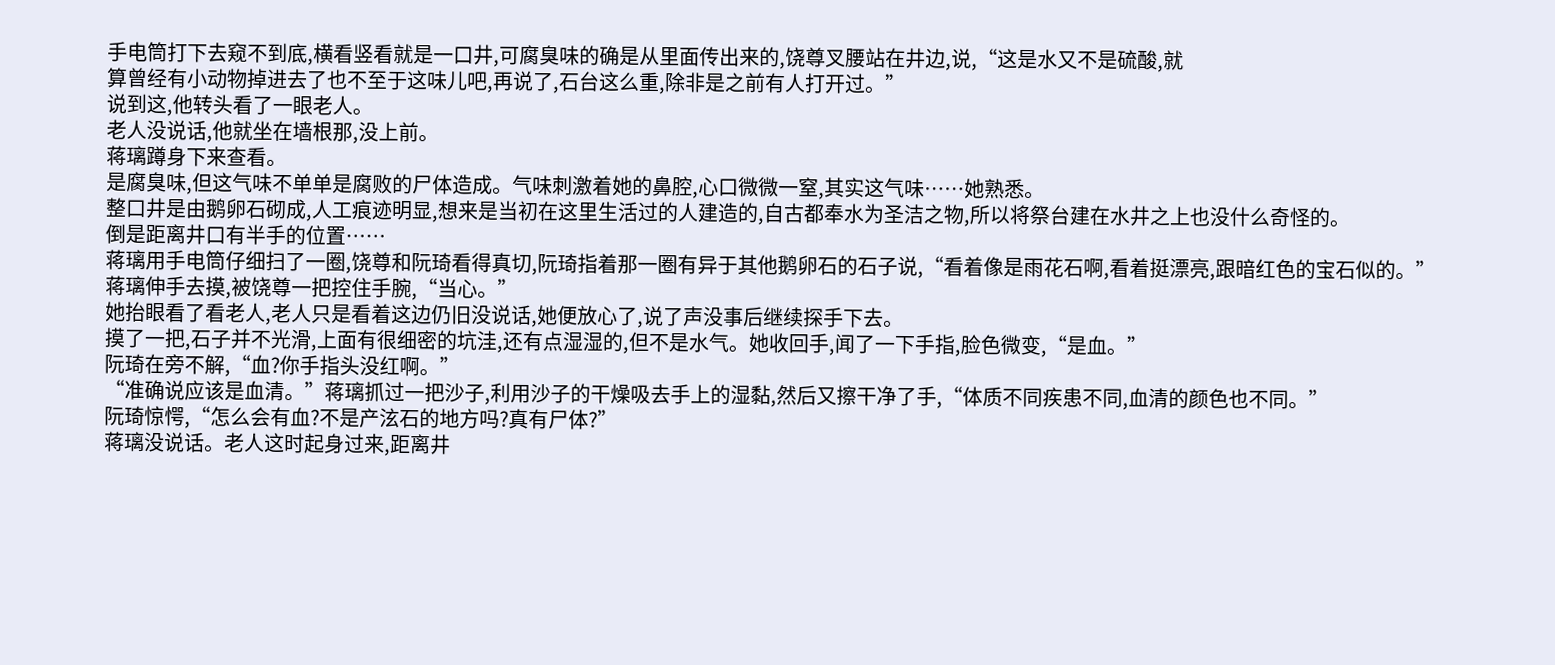手电筒打下去窥不到底,横看竖看就是一口井,可腐臭味的确是从里面传出来的,饶尊叉腰站在井边,说,“这是水又不是硫酸,就
算曾经有小动物掉进去了也不至于这味儿吧,再说了,石台这么重,除非是之前有人打开过。”
说到这,他转头看了一眼老人。
老人没说话,他就坐在墙根那,没上前。
蒋璃蹲身下来查看。
是腐臭味,但这气味不单单是腐败的尸体造成。气味刺激着她的鼻腔,心口微微一窒,其实这气味……她熟悉。
整口井是由鹅卵石砌成,人工痕迹明显,想来是当初在这里生活过的人建造的,自古都奉水为圣洁之物,所以将祭台建在水井之上也没什么奇怪的。
倒是距离井口有半手的位置……
蒋璃用手电筒仔细扫了一圈,饶尊和阮琦看得真切,阮琦指着那一圈有异于其他鹅卵石的石子说,“看着像是雨花石啊,看着挺漂亮,跟暗红色的宝石似的。”
蒋璃伸手去摸,被饶尊一把控住手腕,“当心。”
她抬眼看了看老人,老人只是看着这边仍旧没说话,她便放心了,说了声没事后继续探手下去。
摸了一把,石子并不光滑,上面有很细密的坑洼,还有点湿湿的,但不是水气。她收回手,闻了一下手指,脸色微变,“是血。”
阮琦在旁不解,“血?你手指头没红啊。”
“准确说应该是血清。”蒋璃抓过一把沙子,利用沙子的干燥吸去手上的湿黏,然后又擦干净了手,“体质不同疾患不同,血清的颜色也不同。”
阮琦惊愕,“怎么会有血?不是产泫石的地方吗?真有尸体?”
蒋璃没说话。老人这时起身过来,距离井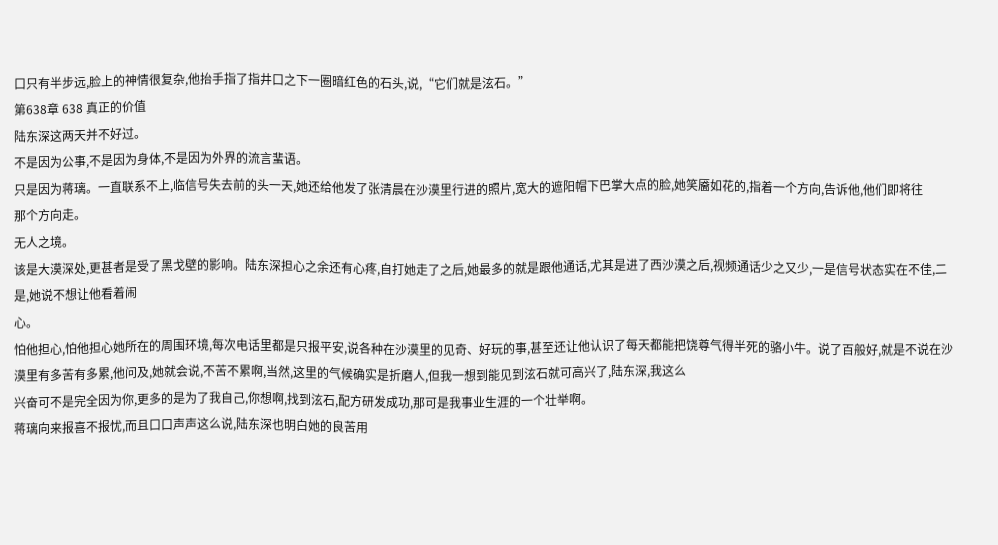口只有半步远,脸上的神情很复杂,他抬手指了指井口之下一圈暗红色的石头,说,“它们就是泫石。”
第638章 638 真正的价值
陆东深这两天并不好过。
不是因为公事,不是因为身体,不是因为外界的流言蜚语。
只是因为蒋璃。一直联系不上,临信号失去前的头一天,她还给他发了张清晨在沙漠里行进的照片,宽大的遮阳帽下巴掌大点的脸,她笑靥如花的,指着一个方向,告诉他,他们即将往
那个方向走。
无人之境。
该是大漠深处,更甚者是受了黑戈壁的影响。陆东深担心之余还有心疼,自打她走了之后,她最多的就是跟他通话,尤其是进了西沙漠之后,视频通话少之又少,一是信号状态实在不佳,二是,她说不想让他看着闹
心。
怕他担心,怕他担心她所在的周围环境,每次电话里都是只报平安,说各种在沙漠里的见奇、好玩的事,甚至还让他认识了每天都能把饶尊气得半死的骆小牛。说了百般好,就是不说在沙漠里有多苦有多累,他问及,她就会说,不苦不累啊,当然,这里的气候确实是折磨人,但我一想到能见到泫石就可高兴了,陆东深,我这么
兴奋可不是完全因为你,更多的是为了我自己,你想啊,找到泫石,配方研发成功,那可是我事业生涯的一个壮举啊。
蒋璃向来报喜不报忧,而且口口声声这么说,陆东深也明白她的良苦用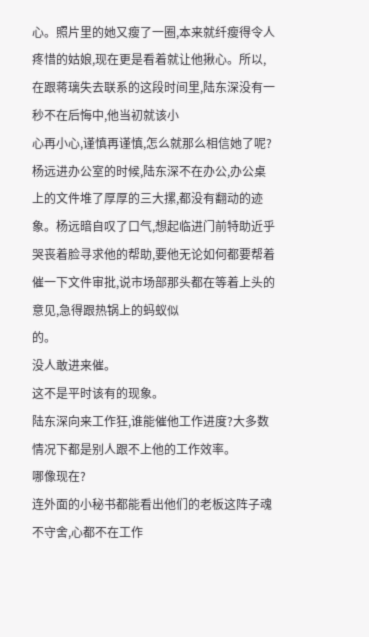心。照片里的她又瘦了一圈,本来就纤瘦得令人疼惜的姑娘,现在更是看着就让他揪心。所以,在跟蒋璃失去联系的这段时间里,陆东深没有一秒不在后悔中,他当初就该小
心再小心,谨慎再谨慎,怎么就那么相信她了呢?
杨远进办公室的时候,陆东深不在办公,办公桌上的文件堆了厚厚的三大摞,都没有翻动的迹象。杨远暗自叹了口气,想起临进门前特助近乎哭丧着脸寻求他的帮助,要他无论如何都要帮着催一下文件审批,说市场部那头都在等着上头的意见,急得跟热锅上的蚂蚁似
的。
没人敢进来催。
这不是平时该有的现象。
陆东深向来工作狂,谁能催他工作进度?大多数情况下都是别人跟不上他的工作效率。
哪像现在?
连外面的小秘书都能看出他们的老板这阵子魂不守舍,心都不在工作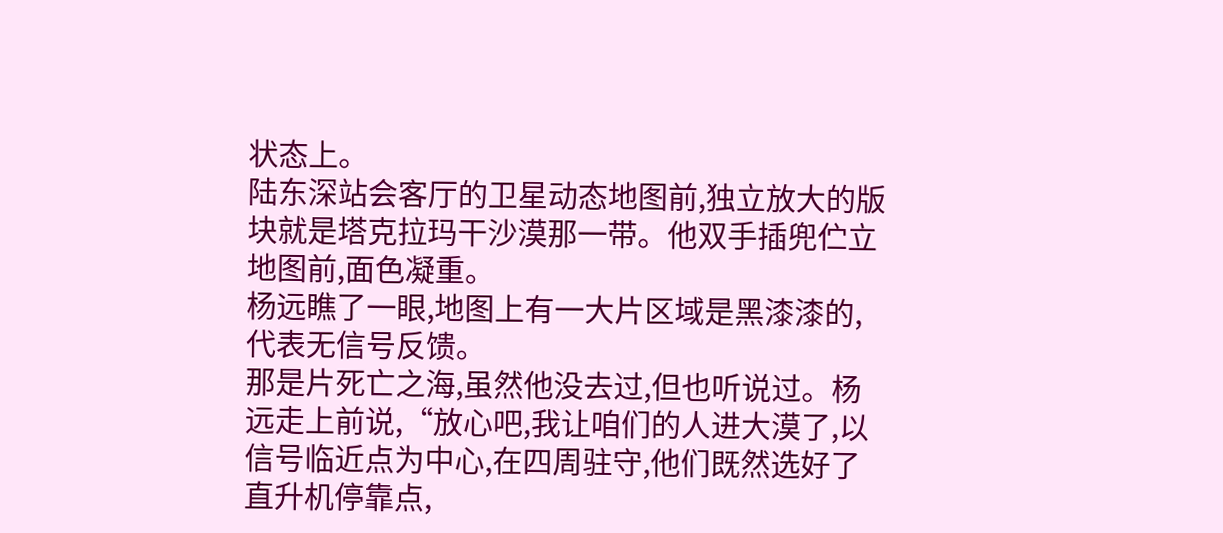状态上。
陆东深站会客厅的卫星动态地图前,独立放大的版块就是塔克拉玛干沙漠那一带。他双手插兜伫立地图前,面色凝重。
杨远瞧了一眼,地图上有一大片区域是黑漆漆的,代表无信号反馈。
那是片死亡之海,虽然他没去过,但也听说过。杨远走上前说,“放心吧,我让咱们的人进大漠了,以信号临近点为中心,在四周驻守,他们既然选好了直升机停靠点,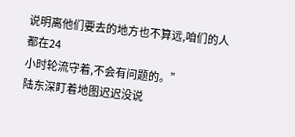说明离他们要去的地方也不算远,咱们的人都在24
小时轮流守着,不会有问题的。”
陆东深盯着地图迟迟没说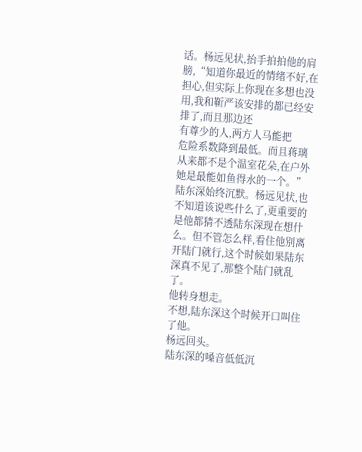话。杨远见状,抬手拍拍他的肩膀,“知道你最近的情绪不好,在担心,但实际上你现在多想也没用,我和靳严该安排的都已经安排了,而且那边还
有尊少的人,两方人马能把
危险系数降到最低。而且蒋璃从来都不是个温室花朵,在户外她是最能如鱼得水的一个。”
陆东深始终沉默。杨远见状,也不知道该说些什么了,更重要的是他都猜不透陆东深现在想什么。但不管怎么样,看住他别离开陆门就行,这个时候如果陆东深真不见了,那整个陆门就乱
了。
他转身想走。
不想,陆东深这个时候开口叫住了他。
杨远回头。
陆东深的嗓音低低沉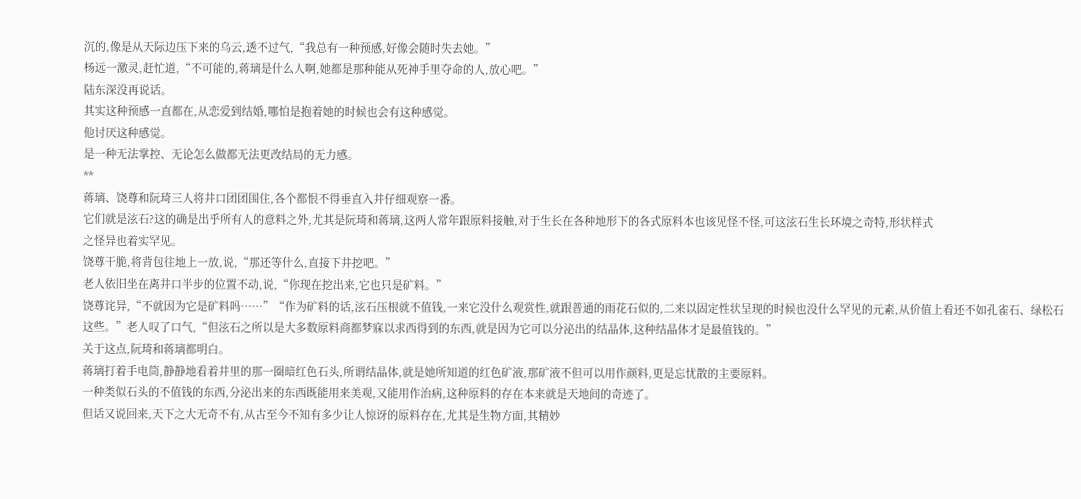沉的,像是从天际边压下来的乌云,透不过气,“我总有一种预感,好像会随时失去她。”
杨远一激灵,赶忙道,“不可能的,蒋璃是什么人啊,她都是那种能从死神手里夺命的人,放心吧。”
陆东深没再说话。
其实这种预感一直都在,从恋爱到结婚,哪怕是抱着她的时候也会有这种感觉。
他讨厌这种感觉。
是一种无法掌控、无论怎么做都无法更改结局的无力感。
**
蒋璃、饶尊和阮琦三人将井口团团围住,各个都恨不得垂直入井仔细观察一番。
它们就是泫石?这的确是出乎所有人的意料之外,尤其是阮琦和蒋璃,这两人常年跟原料接触,对于生长在各种地形下的各式原料本也该见怪不怪,可这泫石生长环境之奇特,形状样式
之怪异也着实罕见。
饶尊干脆,将背包往地上一放,说,“那还等什么,直接下井挖吧。”
老人依旧坐在离井口半步的位置不动,说,“你现在挖出来,它也只是矿料。”
饶尊诧异,“不就因为它是矿料吗……”“作为矿料的话,泫石压根就不值钱,一来它没什么观赏性,就跟普通的雨花石似的,二来以固定性状呈现的时候也没什么罕见的元素,从价值上看还不如孔雀石、绿松石
这些。”老人叹了口气,“但泫石之所以是大多数原料商都梦寐以求西得到的东西,就是因为它可以分泌出的结晶体,这种结晶体才是最值钱的。”
关于这点,阮琦和蒋璃都明白。
蒋璃打着手电筒,静静地看着井里的那一圈暗红色石头,所谓结晶体,就是她所知道的红色矿液,那矿液不但可以用作颜料,更是忘忧散的主要原料。
一种类似石头的不值钱的东西,分泌出来的东西既能用来美观,又能用作治病,这种原料的存在本来就是天地间的奇迹了。
但话又说回来,天下之大无奇不有,从古至今不知有多少让人惊讶的原料存在,尤其是生物方面,其精妙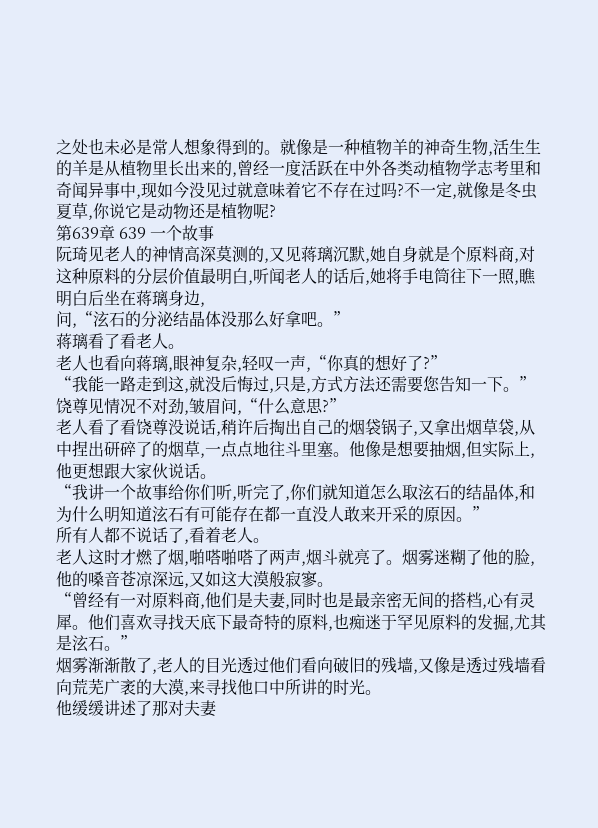之处也未必是常人想象得到的。就像是一种植物羊的神奇生物,活生生的羊是从植物里长出来的,曾经一度活跃在中外各类动植物学志考里和奇闻异事中,现如今没见过就意味着它不存在过吗?不一定,就像是冬虫夏草,你说它是动物还是植物呢?
第639章 639 一个故事
阮琦见老人的神情高深莫测的,又见蒋璃沉默,她自身就是个原料商,对这种原料的分层价值最明白,听闻老人的话后,她将手电筒往下一照,瞧明白后坐在蒋璃身边,
问,“泫石的分泌结晶体没那么好拿吧。”
蒋璃看了看老人。
老人也看向蒋璃,眼神复杂,轻叹一声,“你真的想好了?”
“我能一路走到这,就没后悔过,只是,方式方法还需要您告知一下。”
饶尊见情况不对劲,皱眉问,“什么意思?”
老人看了看饶尊没说话,稍许后掏出自己的烟袋锅子,又拿出烟草袋,从中捏出研碎了的烟草,一点点地往斗里塞。他像是想要抽烟,但实际上,他更想跟大家伙说话。
“我讲一个故事给你们听,听完了,你们就知道怎么取泫石的结晶体,和为什么明知道泫石有可能存在都一直没人敢来开采的原因。”
所有人都不说话了,看着老人。
老人这时才燃了烟,啪嗒啪嗒了两声,烟斗就亮了。烟雾迷糊了他的脸,他的嗓音苍凉深远,又如这大漠般寂寥。
“曾经有一对原料商,他们是夫妻,同时也是最亲密无间的搭档,心有灵犀。他们喜欢寻找天底下最奇特的原料,也痴迷于罕见原料的发掘,尤其是泫石。”
烟雾渐渐散了,老人的目光透过他们看向破旧的残墙,又像是透过残墙看向荒芜广袤的大漠,来寻找他口中所讲的时光。
他缓缓讲述了那对夫妻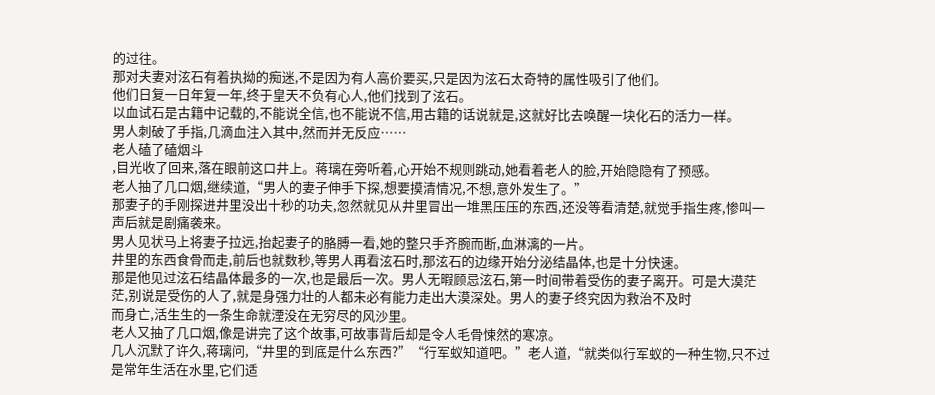的过往。
那对夫妻对泫石有着执拗的痴迷,不是因为有人高价要买,只是因为泫石太奇特的属性吸引了他们。
他们日复一日年复一年,终于皇天不负有心人,他们找到了泫石。
以血试石是古籍中记载的,不能说全信,也不能说不信,用古籍的话说就是,这就好比去唤醒一块化石的活力一样。
男人刺破了手指,几滴血注入其中,然而并无反应……
老人磕了磕烟斗
,目光收了回来,落在眼前这口井上。蒋璃在旁听着,心开始不规则跳动,她看着老人的脸,开始隐隐有了预感。
老人抽了几口烟,继续道,“男人的妻子伸手下探,想要摸清情况,不想,意外发生了。”
那妻子的手刚探进井里没出十秒的功夫,忽然就见从井里冒出一堆黑压压的东西,还没等看清楚,就觉手指生疼,惨叫一声后就是剧痛袭来。
男人见状马上将妻子拉远,抬起妻子的胳膊一看,她的整只手齐腕而断,血淋漓的一片。
井里的东西食骨而走,前后也就数秒,等男人再看泫石时,那泫石的边缘开始分泌结晶体,也是十分快速。
那是他见过泫石结晶体最多的一次,也是最后一次。男人无暇顾忌泫石,第一时间带着受伤的妻子离开。可是大漠茫茫,别说是受伤的人了,就是身强力壮的人都未必有能力走出大漠深处。男人的妻子终究因为救治不及时
而身亡,活生生的一条生命就湮没在无穷尽的风沙里。
老人又抽了几口烟,像是讲完了这个故事,可故事背后却是令人毛骨悚然的寒凉。
几人沉默了许久,蒋璃问,“井里的到底是什么东西?”“行军蚁知道吧。”老人道,“就类似行军蚁的一种生物,只不过是常年生活在水里,它们适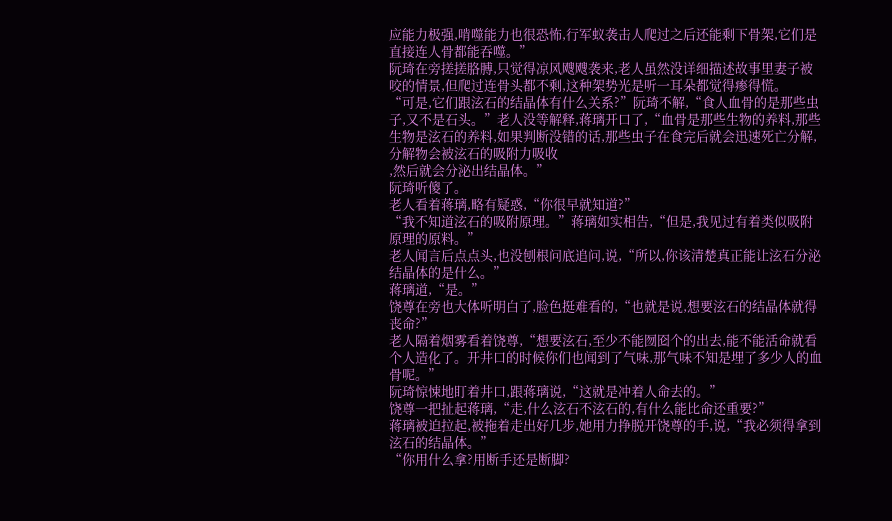应能力极强,啃噬能力也很恐怖,行军蚁袭击人爬过之后还能剩下骨架,它们是
直接连人骨都能吞噬。”
阮琦在旁搓搓胳膊,只觉得凉风飕飕袭来,老人虽然没详细描述故事里妻子被咬的情景,但爬过连骨头都不剩,这种架势光是听一耳朵都觉得瘆得慌。
“可是,它们跟泫石的结晶体有什么关系?”阮琦不解,“食人血骨的是那些虫子,又不是石头。”老人没等解释,蒋璃开口了,“血骨是那些生物的养料,那些生物是泫石的养料,如果判断没错的话,那些虫子在食完后就会迅速死亡分解,分解物会被泫石的吸附力吸收
,然后就会分泌出结晶体。”
阮琦听傻了。
老人看着蒋璃,略有疑惑,“你很早就知道?”
“我不知道泫石的吸附原理。”蒋璃如实相告,“但是,我见过有着类似吸附原理的原料。”
老人闻言后点点头,也没刨根问底追问,说,“所以,你该清楚真正能让泫石分泌结晶体的是什么。”
蒋璃道,“是。”
饶尊在旁也大体听明白了,脸色挺难看的,“也就是说,想要泫石的结晶体就得丧命?”
老人隔着烟雾看着饶尊,“想要泫石,至少不能囫囵个的出去,能不能活命就看个人造化了。开井口的时候你们也闻到了气味,那气味不知是埋了多少人的血骨呢。”
阮琦惊悚地盯着井口,跟蒋璃说,“这就是冲着人命去的。”
饶尊一把扯起蒋璃,“走,什么泫石不泫石的,有什么能比命还重要?”
蒋璃被迫拉起,被拖着走出好几步,她用力挣脱开饶尊的手,说,“我必须得拿到泫石的结晶体。”
“你用什么拿?用断手还是断脚?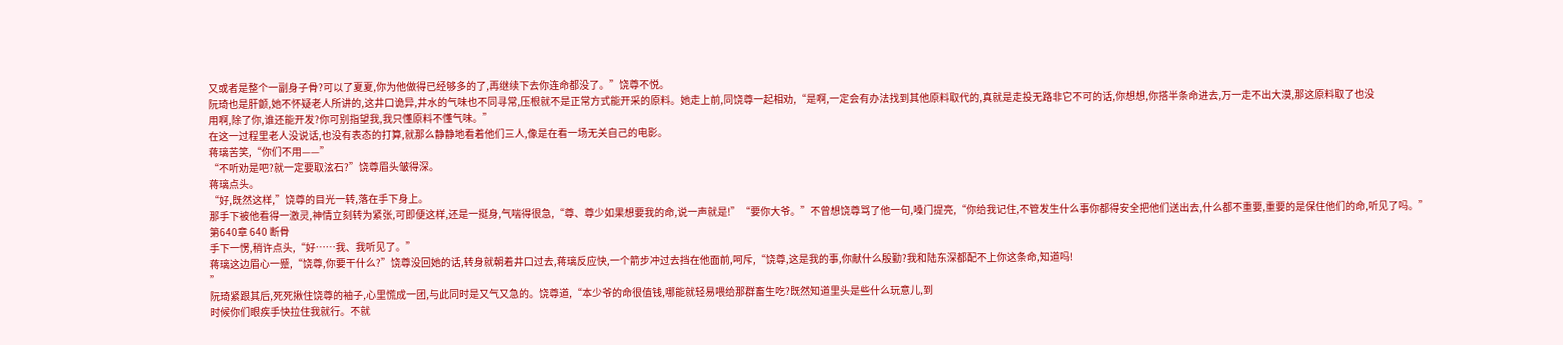又或者是整个一副身子骨?可以了夏夏,你为他做得已经够多的了,再继续下去你连命都没了。”饶尊不悦。
阮琦也是肝颤,她不怀疑老人所讲的,这井口诡异,井水的气味也不同寻常,压根就不是正常方式能开采的原料。她走上前,同饶尊一起相劝,“是啊,一定会有办法找到其他原料取代的,真就是走投无路非它不可的话,你想想,你搭半条命进去,万一走不出大漠,那这原料取了也没
用啊,除了你,谁还能开发?你可别指望我,我只懂原料不懂气味。”
在这一过程里老人没说话,也没有表态的打算,就那么静静地看着他们三人,像是在看一场无关自己的电影。
蒋璃苦笑,“你们不用——”
“不听劝是吧?就一定要取泫石?”饶尊眉头皱得深。
蒋璃点头。
“好,既然这样,”饶尊的目光一转,落在手下身上。
那手下被他看得一激灵,神情立刻转为紧张,可即便这样,还是一挺身,气喘得很急,“尊、尊少如果想要我的命,说一声就是!”“要你大爷。”不曾想饶尊骂了他一句,嗓门提亮,“你给我记住,不管发生什么事你都得安全把他们送出去,什么都不重要,重要的是保住他们的命,听见了吗。”
第640章 640 断骨
手下一愣,稍许点头,“好……我、我听见了。”
蒋璃这边眉心一蹙,“饶尊,你要干什么?”饶尊没回她的话,转身就朝着井口过去,蒋璃反应快,一个箭步冲过去挡在他面前,呵斥,“饶尊,这是我的事,你献什么殷勤?我和陆东深都配不上你这条命,知道吗!
”
阮琦紧跟其后,死死揪住饶尊的袖子,心里慌成一团,与此同时是又气又急的。饶尊道,“本少爷的命很值钱,哪能就轻易喂给那群畜生吃?既然知道里头是些什么玩意儿,到
时候你们眼疾手快拉住我就行。不就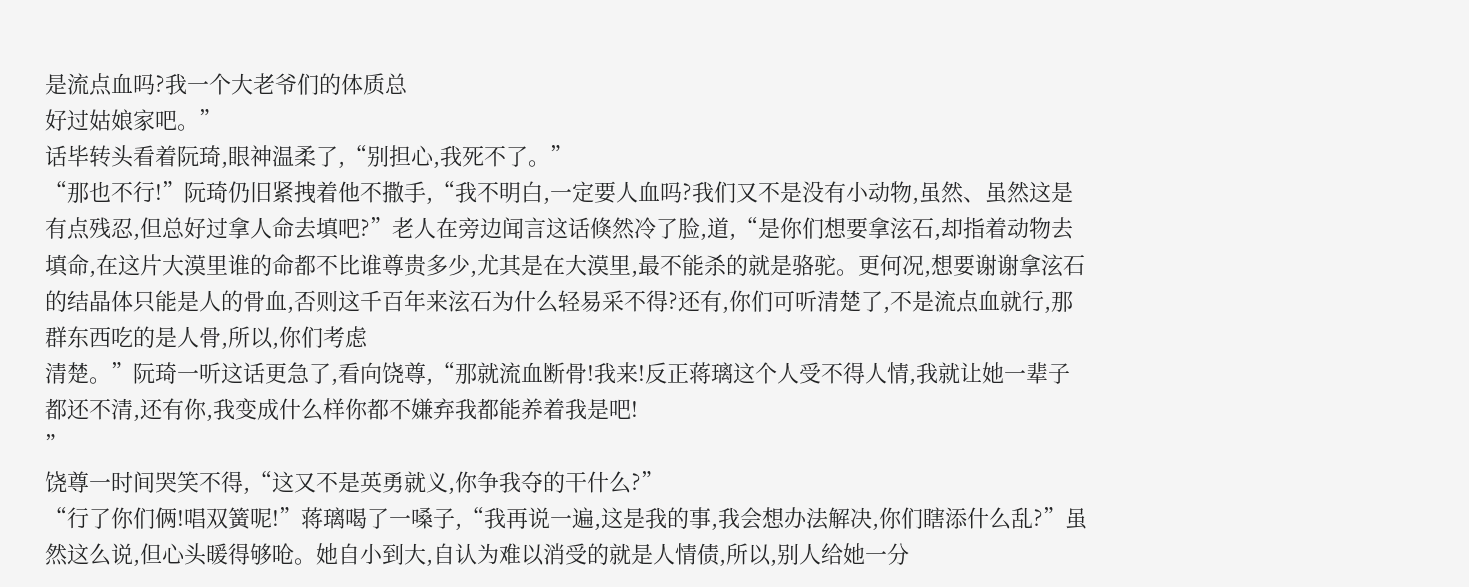是流点血吗?我一个大老爷们的体质总
好过姑娘家吧。”
话毕转头看着阮琦,眼神温柔了,“别担心,我死不了。”
“那也不行!”阮琦仍旧紧拽着他不撒手,“我不明白,一定要人血吗?我们又不是没有小动物,虽然、虽然这是有点残忍,但总好过拿人命去填吧?”老人在旁边闻言这话倏然冷了脸,道,“是你们想要拿泫石,却指着动物去填命,在这片大漠里谁的命都不比谁尊贵多少,尤其是在大漠里,最不能杀的就是骆驼。更何况,想要谢谢拿泫石的结晶体只能是人的骨血,否则这千百年来泫石为什么轻易采不得?还有,你们可听清楚了,不是流点血就行,那群东西吃的是人骨,所以,你们考虑
清楚。”阮琦一听这话更急了,看向饶尊,“那就流血断骨!我来!反正蒋璃这个人受不得人情,我就让她一辈子都还不清,还有你,我变成什么样你都不嫌弃我都能养着我是吧!
”
饶尊一时间哭笑不得,“这又不是英勇就义,你争我夺的干什么?”
“行了你们俩!唱双簧呢!”蒋璃喝了一嗓子,“我再说一遍,这是我的事,我会想办法解决,你们瞎添什么乱?”虽然这么说,但心头暖得够呛。她自小到大,自认为难以消受的就是人情债,所以,别人给她一分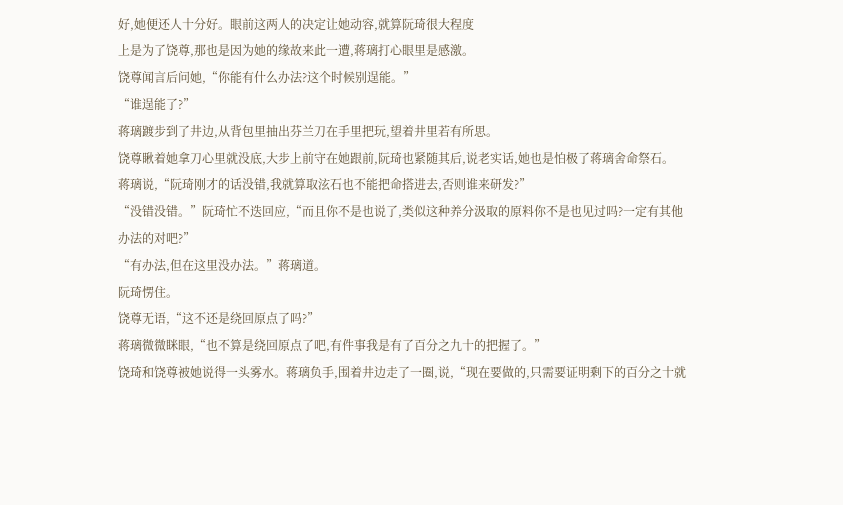好,她便还人十分好。眼前这两人的决定让她动容,就算阮琦很大程度
上是为了饶尊,那也是因为她的缘故来此一遭,蒋璃打心眼里是感激。
饶尊闻言后问她,“你能有什么办法?这个时候别逞能。”
“谁逞能了?”
蒋璃踱步到了井边,从背包里抽出芬兰刀在手里把玩,望着井里若有所思。
饶尊瞅着她拿刀心里就没底,大步上前守在她跟前,阮琦也紧随其后,说老实话,她也是怕极了蒋璃舍命祭石。
蒋璃说,“阮琦刚才的话没错,我就算取泫石也不能把命搭进去,否则谁来研发?”
“没错没错。”阮琦忙不迭回应,“而且你不是也说了,类似这种养分汲取的原料你不是也见过吗?一定有其他办法的对吧?”
“有办法,但在这里没办法。”蒋璃道。
阮琦愣住。
饶尊无语,“这不还是绕回原点了吗?”
蒋璃微微眯眼,“也不算是绕回原点了吧,有件事我是有了百分之九十的把握了。”
饶琦和饶尊被她说得一头雾水。蒋璃负手,围着井边走了一圈,说,“现在要做的,只需要证明剩下的百分之十就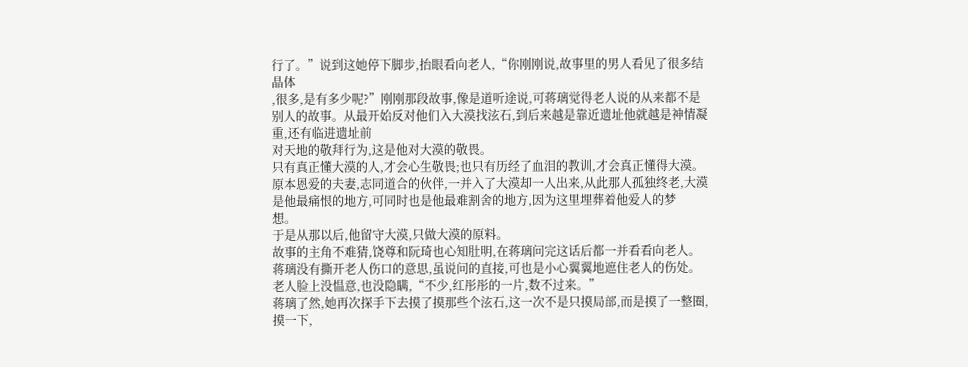行了。”说到这她停下脚步,抬眼看向老人,“你刚刚说,故事里的男人看见了很多结晶体
,很多,是有多少呢?”刚刚那段故事,像是道听途说,可蒋璃觉得老人说的从来都不是别人的故事。从最开始反对他们入大漠找泫石,到后来越是靠近遗址他就越是神情凝重,还有临进遗址前
对天地的敬拜行为,这是他对大漠的敬畏。
只有真正懂大漠的人,才会心生敬畏;也只有历经了血泪的教训,才会真正懂得大漠。原本恩爱的夫妻,志同道合的伙伴,一并入了大漠却一人出来,从此那人孤独终老,大漠是他最痛恨的地方,可同时也是他最难割舍的地方,因为这里埋葬着他爱人的梦
想。
于是从那以后,他留守大漠,只做大漠的原料。
故事的主角不难猜,饶尊和阮琦也心知肚明,在蒋璃问完这话后都一并看看向老人。蒋璃没有撕开老人伤口的意思,虽说问的直接,可也是小心翼翼地遮住老人的伤处。
老人脸上没愠意,也没隐瞒,“不少,红彤彤的一片,数不过来。”
蒋璃了然,她再次探手下去摸了摸那些个泫石,这一次不是只摸局部,而是摸了一整圈,摸一下,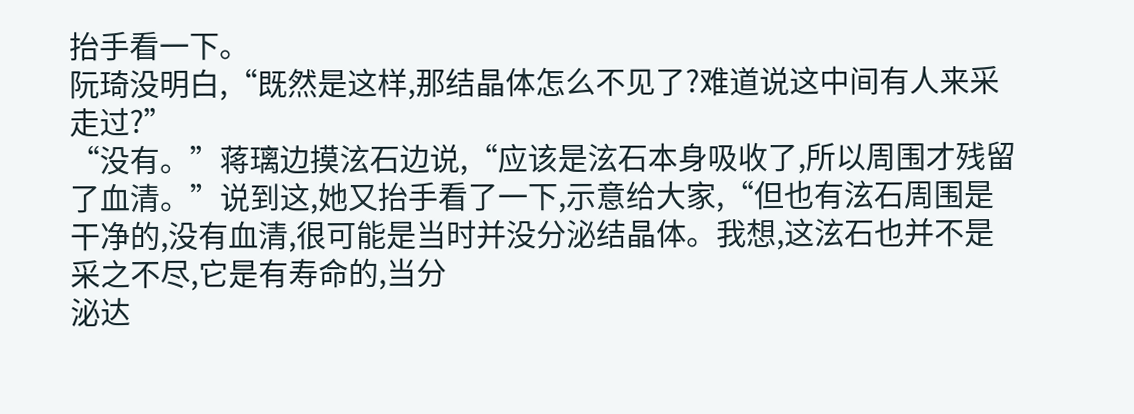抬手看一下。
阮琦没明白,“既然是这样,那结晶体怎么不见了?难道说这中间有人来采走过?”
“没有。”蒋璃边摸泫石边说,“应该是泫石本身吸收了,所以周围才残留了血清。”说到这,她又抬手看了一下,示意给大家,“但也有泫石周围是干净的,没有血清,很可能是当时并没分泌结晶体。我想,这泫石也并不是采之不尽,它是有寿命的,当分
泌达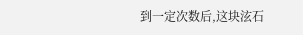到一定次数后,这块泫石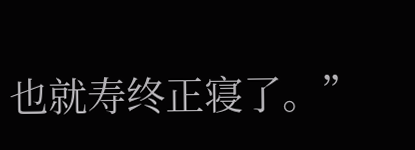也就寿终正寝了。”